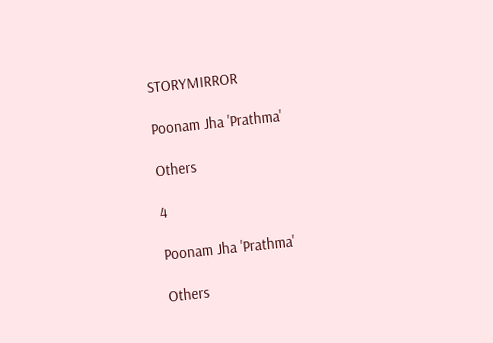STORYMIRROR

Poonam Jha 'Prathma'

Others

4

Poonam Jha 'Prathma'

Others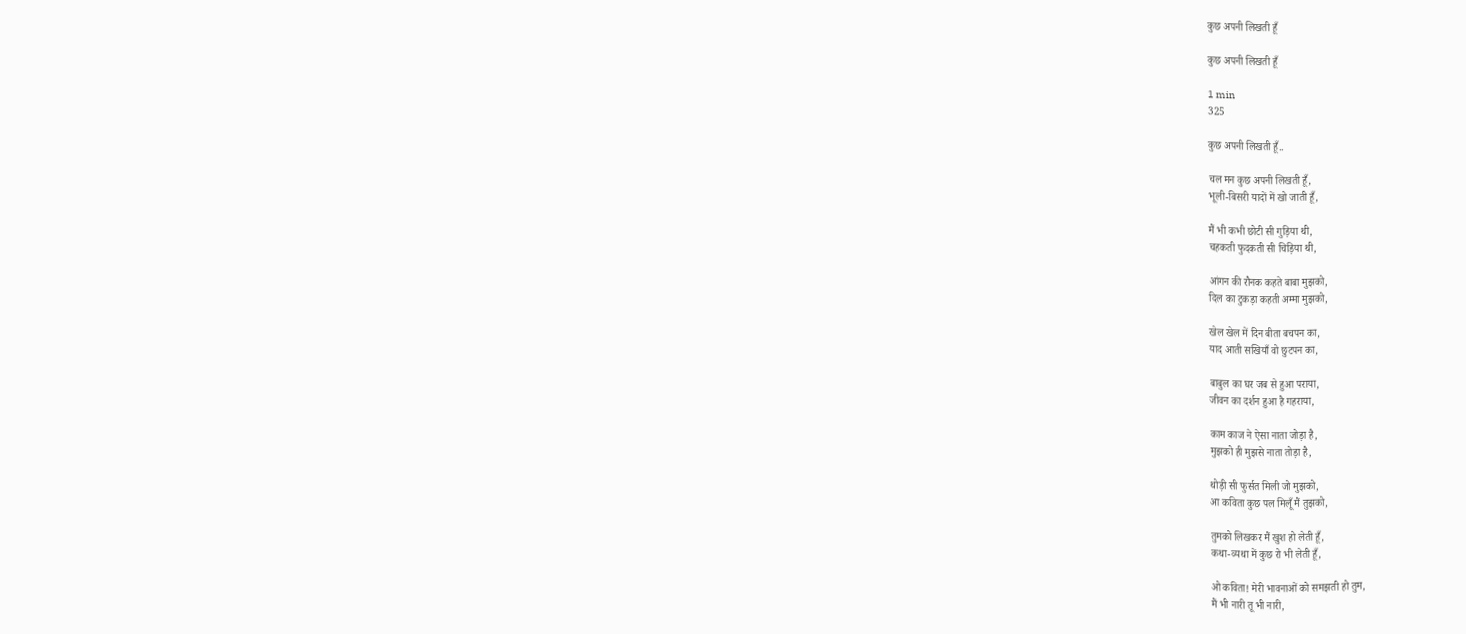कुछ अपनी लिखती हूँ

कुछ अपनी लिखती हूँ

1 min
325

कुछ अपनी लिखती हूँ..

चल मन कुछ अपनी लिखती हूँ,
भूली-बिसरी यादों में खो जाती हूँ,

मैं भी कभी छोटी सी गुड़िया थी,
चहकती फुदकती सी चिड़िया थी,

आंगन की रौनक कहते बाबा मुझको,
दिल का टुकड़ा कहती अम्मा मुझको,

खेल खेल में दिन बीता बचपन का,
याद आती सखियाँ वो छुटपन का,

बाबुल का घर जब से हुआ पराया,
जीवन का दर्शन हुआ है गहराया,

काम काज ने ऐसा नाता जोड़ा है,
मुझको ही मुझसे नाता तोड़ा है,

थोड़ी सी फुर्सत मिली जो मुझको,
आ कविता कुछ पल मिलूँ मैं तुझको,

तुमको लिखकर मैं खुश हो लेती हूँ,
कथा-व्यथा में कुछ रो भी लेती हूँ,

ओ कविता! मेरी भावनाओं को समझती हो तुम,
मैं भी नारी तू भी नारी,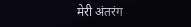मेरी अंतरंग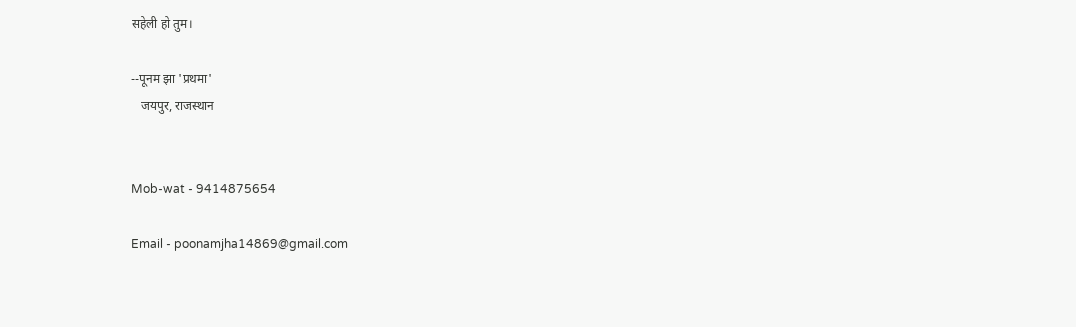सहेली हो तुम।

--पूनम झा 'प्रथमा'
   जयपुर, राजस्थान


Mob-wat - 9414875654

Email - poonamjha14869@gmail.com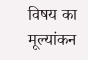विषय का मूल्यांकन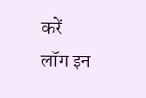करें
लॉग इन